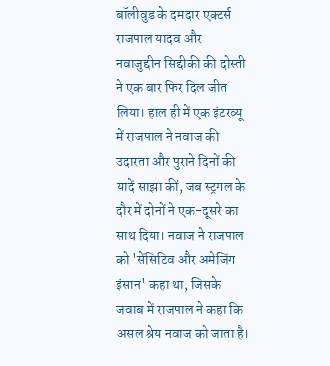बॉलीवुड के दमदार एक्टर्स राजपाल यादव और नवाजुद्दीन सिद्दीकी की दोस्ती ने एक बार फिर दिल जीत लिया। हाल ही में एक इंटरव्यू में राजपाल ने नवाज की उदारता और पुराने दिनों की यादें साझा कीं, जब स्ट्रगल के दौर में दोनों ने एक-दूसरे का साथ दिया। नवाज ने राजपाल को 'सेंसिटिव और अमेजिंग इंसान' कहा था, जिसके जवाब में राजपाल ने कहा कि असल श्रेय नवाज को जाता है।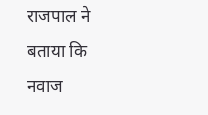राजपाल ने बताया कि नवाज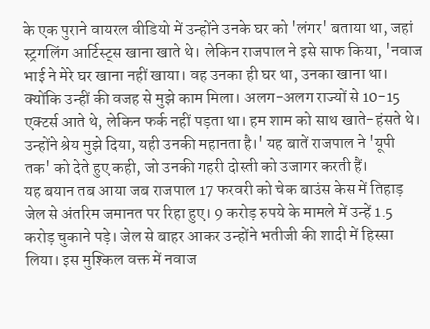के एक पुराने वायरल वीडियो में उन्होंने उनके घर को 'लंगर' बताया था, जहां स्ट्रगलिंग आर्टिस्ट्स खाना खाते थे। लेकिन राजपाल ने इसे साफ किया, 'नवाज भाई ने मेरे घर खाना नहीं खाया। वह उनका ही घर था, उनका खाना था। क्योंकि उन्हीं की वजह से मुझे काम मिला। अलग-अलग राज्यों से 10-15 एक्टर्स आते थे, लेकिन फर्क नहीं पड़ता था। हम शाम को साथ खाते-हंसते थे। उन्होंने श्रेय मुझे दिया, यही उनकी महानता है।' यह बातें राजपाल ने 'यूपी तक' को देते हुए कही, जो उनकी गहरी दोस्ती को उजागर करती हैं।
यह बयान तब आया जब राजपाल 17 फरवरी को चेक बाउंस केस में तिहाड़ जेल से अंतरिम जमानत पर रिहा हुए। 9 करोड़ रुपये के मामले में उन्हें 1.5 करोड़ चुकाने पड़े। जेल से बाहर आकर उन्होंने भतीजी की शादी में हिस्सा लिया। इस मुश्किल वक्त में नवाज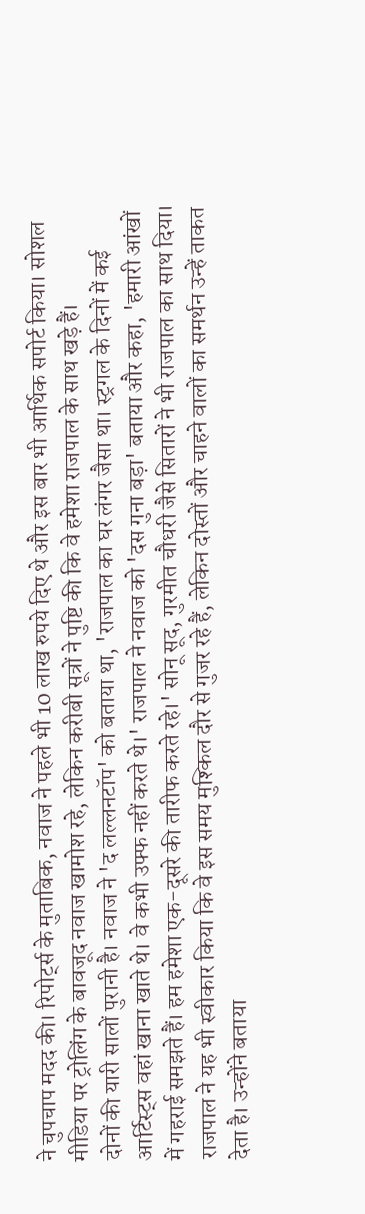ने चुपचाप मदद की। रिपोर्ट्स के मुताबिक, नवाज ने पहले भी 10 लाख रुपये दिए थे और इस बार भी आर्थिक सपोर्ट किया। सोशल मीडिया पर ट्रोलिंग के बावजूद नवाज खामोश रहे, लेकिन करीबी सूत्रों ने पुष्टि की कि वे हमेशा राजपाल के साथ खड़े हैं।
दोनों की यारी सालों पुरानी है। नवाज ने 'द लल्लनटॉप' को बताया था, 'राजपाल का घर लंगर जैसा था। स्ट्रगल के दिनों में कई आर्टिस्ट्स वहां खाना खाते थे। वे कभी उफ्फ नहीं करते थे।' राजपाल ने नवाज को 'दस गुना बड़ा' बताया और कहा, 'हमारी आंखों में गहराई समझते हैं। हम हमेशा एक-दूसरे की तारीफ करते रहे।' सोनू सूद, गुरमीत चौधरी जैसे सितारों ने भी राजपाल का साथ दिया।
राजपाल ने यह भी स्वीकार किया कि वे इस समय मुश्किल दौर से गुजर रहे हैं, लेकिन दोस्तों और चाहने वालों का समर्थन उन्हें ताकत देता है। उन्होंने बताया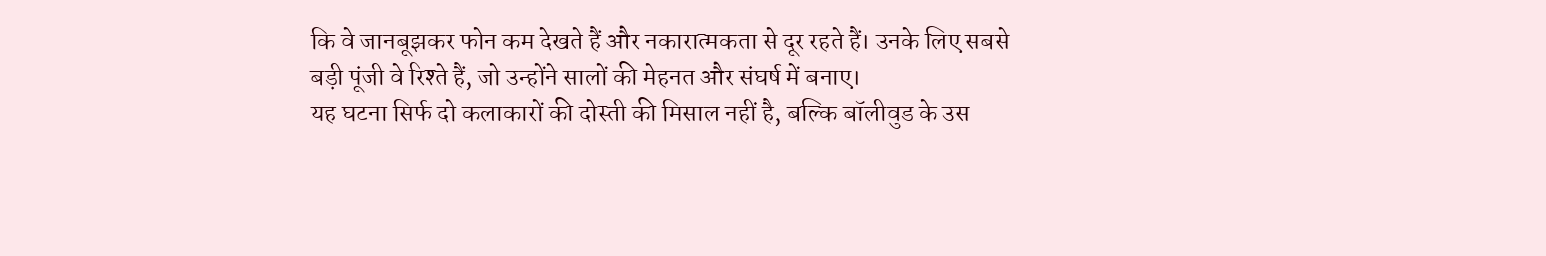कि वे जानबूझकर फोन कम देखते हैं और नकारात्मकता से दूर रहते हैं। उनके लिए सबसे बड़ी पूंजी वे रिश्ते हैं, जो उन्होंने सालों की मेहनत और संघर्ष में बनाए।
यह घटना सिर्फ दो कलाकारों की दोस्ती की मिसाल नहीं है, बल्कि बॉलीवुड के उस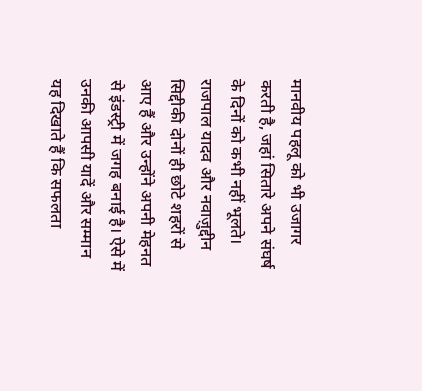मानवीय पहलू को भी उजागर करती है, जहां सितारे अपने संघर्ष के दिनों को कभी नहीं भूलते। राजपाल यादव और नवाज़ुद्दीन सिद्दीकी दोनों ही छोटे शहरों से आए हैं और उन्होंने अपनी मेहनत से इंडस्ट्री में जगह बनाई है। ऐसे में उनकी आपसी यादें और सम्मान यह दिखाते हैं कि सफलता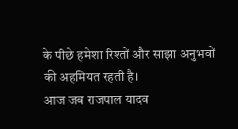के पीछे हमेशा रिश्तों और साझा अनुभवों की अहमियत रहती है।
आज जब राजपाल यादव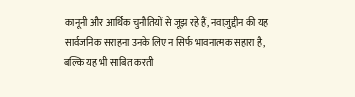कानूनी और आर्थिक चुनौतियों से जूझ रहे हैं, नवाज़ुद्दीन की यह सार्वजनिक सराहना उनके लिए न सिर्फ भावनात्मक सहारा है, बल्कि यह भी साबित करती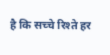है कि सच्चे रिश्ते हर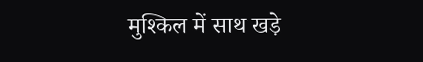मुश्किल में साथ खड़े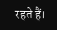रहते हैं।